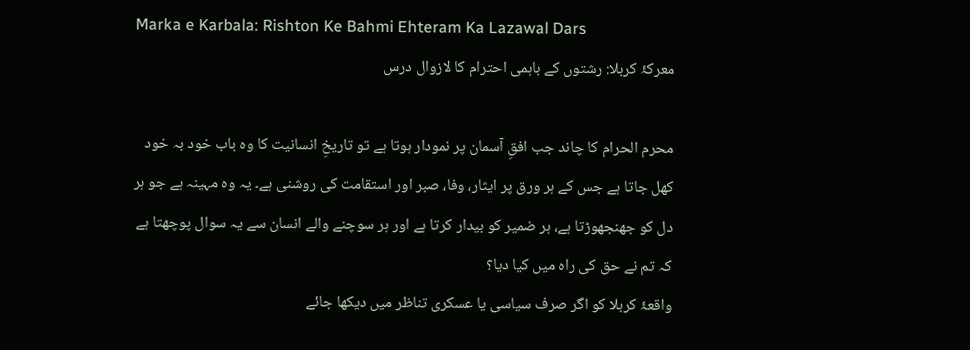Marka e Karbala: Rishton Ke Bahmi Ehteram Ka Lazawal Dars
معرکۂ کربلا: رشتوں کے باہمی احترام کا لازوال درس

محرم الحرام کا چاند جب افقِ آسمان پر نمودار ہوتا ہے تو تاریخِ انسانیت کا وہ باب خود بہ خود کھل جاتا ہے جس کے ہر ورق پر ایثار، وفا، صبر اور استقامت کی روشنی ہے۔ یہ وہ مہینہ ہے جو ہر دل کو جھنجھوڑتا ہے، ہر ضمیر کو بیدار کرتا ہے اور ہر سوچنے والے انسان سے یہ سوال پوچھتا ہے کہ تم نے حق کی راہ میں کیا دیا؟
واقعۂ کربلا کو اگر صرف سیاسی یا عسکری تناظر میں دیکھا جائے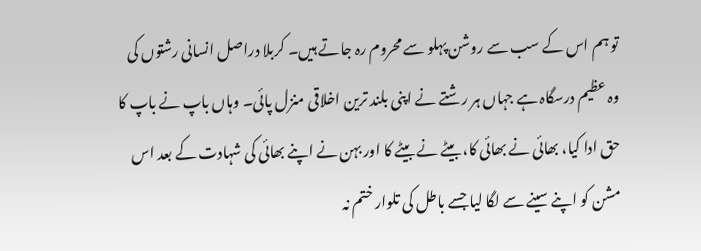تو ہم اس کے سب سے روشن پہلو سے محروم رہ جاتے ہیں۔ کربلا دراصل انسانی رشتوں کی وہ عظیم درسگاہ ہے جہاں ہر رشتے نے اپنی بلند ترین اخلاقی منزل پائی۔ وہاں باپ نے باپ کا حق ادا کیا، بھائی نے بھائی کا، بیٹے نے بیٹے کا اور بہن نے اپنے بھائی کی شہادت کے بعد اس مشن کو اپنے سینے سے لگا لیا جسے باطل کی تلوار ختم نہ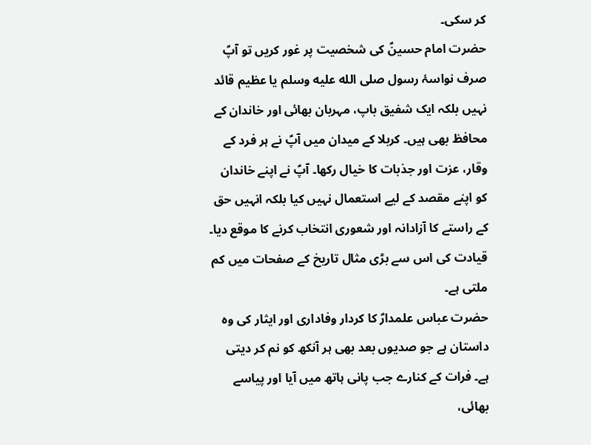کر سکی۔
حضرت امام حسینؑ کی شخصیت پر غور کریں تو آپؑ صرف نواسۂ رسول صلى الله عليه وسلم یا عظیم قائد نہیں بلکہ ایک شفیق باپ، مہربان بھائی اور خاندان کے محافظ بھی ہیں۔ کربلا کے میدان میں آپؑ نے ہر فرد کے وقار، عزت اور جذبات کا خیال رکھا۔ آپؑ نے اپنے خاندان کو اپنے مقصد کے لیے استعمال نہیں کیا بلکہ انہیں حق کے راستے کا آزادانہ اور شعوری انتخاب کرنے کا موقع دیا۔ قیادت کی اس سے بڑی مثال تاریخ کے صفحات میں کم ملتی ہے۔
حضرت عباس علمدارؑ کا کردار وفاداری اور ایثار کی وہ داستان ہے جو صدیوں بعد بھی ہر آنکھ کو نم کر دیتی ہے۔ فرات کے کنارے جب پانی ہاتھ میں آیا اور پیاسے بھائی،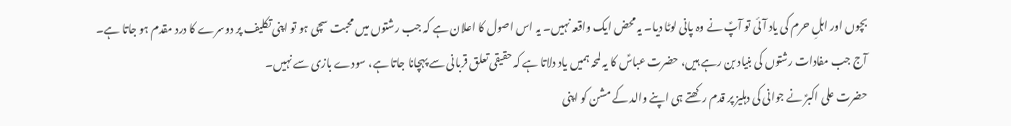بچوں اور اہلِ حرم کی یاد آئی تو آپؑ نے وہ پانی لوٹا دیا۔ یہ محض ایک واقعہ نہیں۔ یہ اس اصول کا اعلان ہے کہ جب رشتوں میں محبت سچی ہو تو اپنی تکلیف پر دوسرے کا درد مقدم ہو جاتا ہے۔ آج جب مفادات رشتوں کی بنیاد بن رہے ہیں، حضرت عباسؑ کا یہ لمحہ ہمیں یاد دلاتا ہے کہ حقیقی تعلق قربانی سے پہچانا جاتا ہے، سودے بازی سے نہیں۔
حضرت علی اکبرؑ نے جوانی کی دہلیز پر قدم رکھتے ہی اپنے والد کے مشن کو اپنی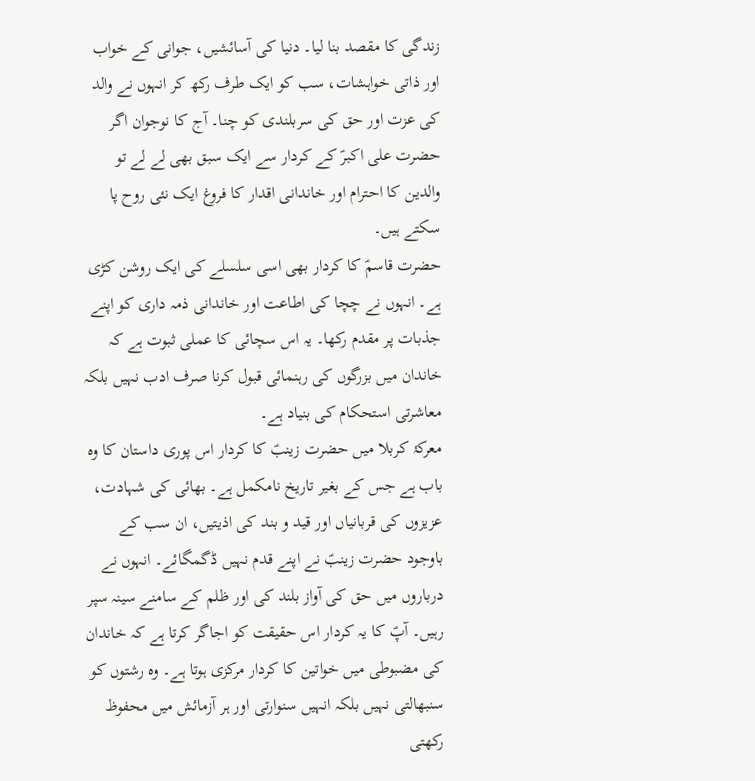زندگی کا مقصد بنا لیا۔ دنیا کی آسائشیں، جوانی کے خواب اور ذاتی خواہشات، سب کو ایک طرف رکھ کر انہوں نے والد کی عزت اور حق کی سربلندی کو چنا۔ آج کا نوجوان اگر حضرت علی اکبرؑ کے کردار سے ایک سبق بھی لے لے تو والدین کا احترام اور خاندانی اقدار کا فروغ ایک نئی روح پا سکتے ہیں۔
حضرت قاسمؑ کا کردار بھی اسی سلسلے کی ایک روشن کڑی ہے۔ انہوں نے چچا کی اطاعت اور خاندانی ذمہ داری کو اپنے جذبات پر مقدم رکھا۔ یہ اس سچائی کا عملی ثبوت ہے کہ خاندان میں بزرگوں کی رہنمائی قبول کرنا صرف ادب نہیں بلکہ معاشرتی استحکام کی بنیاد ہے۔
معرکۂ کربلا میں حضرت زینبؑ کا کردار اس پوری داستان کا وہ باب ہے جس کے بغیر تاریخ نامکمل ہے۔ بھائی کی شہادت، عزیزوں کی قربانیاں اور قید و بند کی اذیتیں، ان سب کے باوجود حضرت زینبؑ نے اپنے قدم نہیں ڈگمگائے۔ انہوں نے درباروں میں حق کی آواز بلند کی اور ظلم کے سامنے سینہ سپر رہیں۔ آپؑ کا یہ کردار اس حقیقت کو اجاگر کرتا ہے کہ خاندان کی مضبوطی میں خواتین کا کردار مرکزی ہوتا ہے۔ وہ رشتوں کو سنبھالتی نہیں بلکہ انہیں سنوارتی اور ہر آزمائش میں محفوظ رکھتی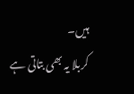ہیں۔
کربلا یہ بھی بتاتی ہے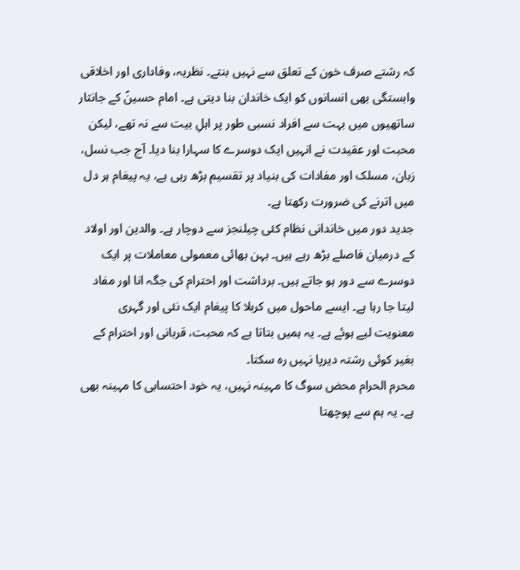کہ رشتے صرف خون کے تعلق سے نہیں بنتے۔ نظریہ، وفاداری اور اخلاقی وابستگی بھی انسانوں کو ایک خاندان بنا دیتی ہے۔ امام حسینؑ کے جانثار ساتھیوں میں بہت سے افراد نسبی طور پر اہلِ بیت سے نہ تھے، لیکن محبت اور عقیدت نے انہیں ایک دوسرے کا سہارا بنا دیا۔ آج جب نسل، زبان، مسلک اور مفادات کی بنیاد پر تقسیم بڑھ رہی ہے، یہ پیغام ہر دل میں اترنے کی ضرورت رکھتا ہے۔
جدید دور میں خاندانی نظام کئی چیلنجز سے دوچار ہے۔ والدین اور اولاد کے درمیان فاصلے بڑھ رہے ہیں۔ بہن بھائی معمولی معاملات پر ایک دوسرے سے دور ہو جاتے ہیں۔ برداشت اور احترام کی جگہ انا اور مفاد لیتا جا رہا ہے۔ ایسے ماحول میں کربلا کا پیغام ایک نئی اور گہری معنویت لیے ہوئے ہے۔ یہ ہمیں بتاتا ہے کہ محبت، قربانی اور احترام کے بغیر کوئی رشتہ دیرپا نہیں رہ سکتا۔
محرم الحرام محض سوگ کا مہینہ نہیں، یہ خود احتسابی کا مہینہ بھی ہے۔ یہ ہم سے پوچھتا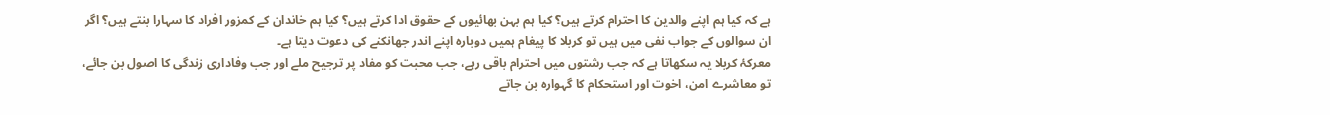ہے کہ کیا ہم اپنے والدین کا احترام کرتے ہیں؟ کیا ہم بہن بھائیوں کے حقوق ادا کرتے ہیں؟ کیا ہم خاندان کے کمزور افراد کا سہارا بنتے ہیں؟ اگر ان سوالوں کے جواب نفی میں ہیں تو کربلا کا پیغام ہمیں دوبارہ اپنے اندر جھانکنے کی دعوت دیتا ہے۔
معرکۂ کربلا یہ سکھاتا ہے کہ جب رشتوں میں احترام باقی رہے، جب محبت کو مفاد پر ترجیح ملے اور جب وفاداری زندگی کا اصول بن جائے، تو معاشرے امن، اخوت اور استحکام کا گہوارہ بن جاتے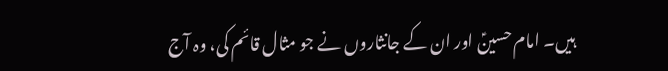ہیں۔ امام حسینؑ اور ان کے جانثاروں نے جو مثال قائم کی، وہ آج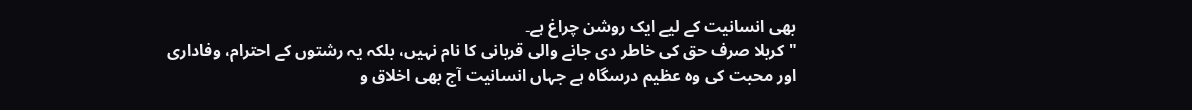بھی انسانیت کے لیے ایک روشن چراغ ہے۔
"کربلا صرف حق کی خاطر دی جانے والی قربانی کا نام نہیں، بلکہ یہ رشتوں کے احترام، وفاداری اور محبت کی وہ عظیم درسگاہ ہے جہاں انسانیت آج بھی اخلاق و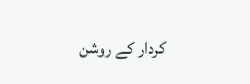کردار کے روشن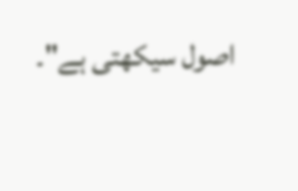اصول سیکھتی ہے"۔